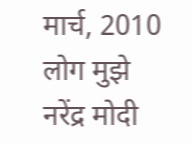मार्च, 2010
लोग मुझे नरेंद्र मोदी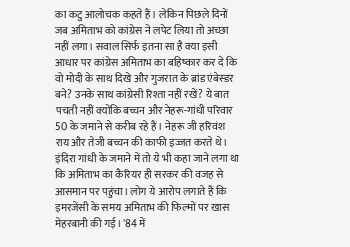का कटु आलोचक कहते हैं। लेकिन पिछले दिनों जब अमिताभ को कांग्रेस ने लपेट लिया तो अच्छा नहीं लगा। सवाल सिर्फ इतना सा है क्या इसी आधार पर कांग्रेस अमिताभ का बहिष्कार कर दे कि वो मोदी के साथ दिखे और गुजरात के ब्रांड एंबेस्डर बने? उनके साथ कांग्रेसी रिश्ता नहीं रखें? ये बात पचती नहीं क्योंकि बच्चन और नेहरू-गांधी परिवार 50 के जमाने से करीब रहे हैं। नेहरू जी हरिवंश राय और तेजी बच्चन की काफी इज्जत करते थे। इंदिरा गांधी के जमाने में तो ये भी कहा जाने लगा था कि अमिताभ का कैरियर ही सरकर की वजह से आसमान पर पहुंचा। लोग ये आरोप लगाते हैं कि इमरजेंसी के समय अमिताभ की फिल्मों पर खास मेहरबानी की गई। '84 में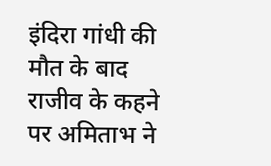इंदिरा गांधी की मौत के बाद राजीव के कहने पर अमिताभ ने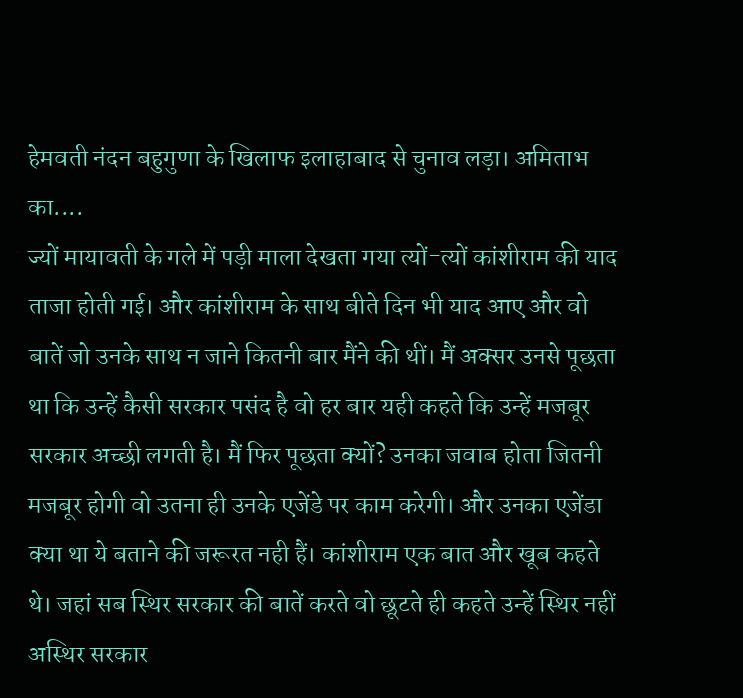हेमवती नंदन बहुगुणा के खिलाफ इलाहाबाद से चुनाव लड़ा। अमिताभ का....
ज्यों मायावती के गले में पड़ी माला देखता गया त्यों-त्यों कांशीराम की याद ताजा होती गई। और कांशीराम के साथ बीते दिन भी याद आए और वो बातें जो उनके साथ न जाने कितनी बार मैंने की थीं। मैं अक्सर उनसे पूछता था कि उन्हें कैसी सरकार पसंद है वो हर बार यही कहते कि उन्हें मजबूर सरकार अच्छी लगती है। मैं फिर पूछता क्यों? उनका जवाब होता जितनी मजबूर होगी वो उतना ही उनके एजेंडे पर काम करेगी। और उनका एजेंडा क्या था ये बताने की जरूरत नही हैं। कांशीराम एक बात और खूब कहते थे। जहां सब स्थिर सरकार की बातें करते वो छूटते ही कहते उन्हें स्थिर नहीं अस्थिर सरकार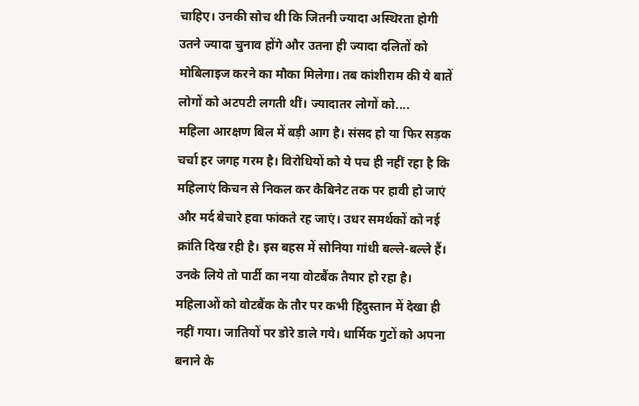चाहिए। उनकी सोच थी कि जितनी ज्यादा अस्थिरता होगी उतने ज्यादा चुनाव होंगे और उतना ही ज्यादा दलितों को मोबिलाइज करने का मौका मिलेगा। तब कांशीराम की ये बातें लोगों को अटपटी लगती थीं। ज्यादातर लोगों को....
महिला आरक्षण बिल में बड़ी आग है। संसद हो या फिर सड़क चर्चा हर जगह गरम है। विरोधियों को ये पच ही नहीं रहा है कि महिलाएं किचन से निकल कर कैबिनेट तक पर हावी हो जाएं और मर्द बेचारे हवा फांकते रह जाएं। उधर समर्थकों को नई क्रांति दिख रही है। इस बहस में सोनिया गांधी बल्ले-बल्ले हैं। उनके लिये तो पार्टी का नया वोटबैंक तैयार हो रहा है। महिलाओं को वोटबैंक के तौर पर कभी हिंदुस्तान में देखा ही नहीं गया। जातियों पर डोरे डाले गये। धार्मिक गुटों को अपना बनाने के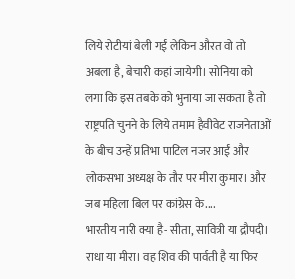लिये रोटीयां बेली गईं लेकिन औरत वो तो अबला है, बेचारी कहां जायेगी। सोनिया को लगा कि इस तबके को भुनाया जा सकता है तो राष्ट्रपति चुनने के लिये तमाम हैवीवेट राजनेताओं के बीच उन्हें प्रतिभा पाटिल नजर आईं और लोकसभा अध्यक्ष के तौर पर मीरा कुमार। और जब महिला बिल पर कांग्रेस के....
भारतीय नारी क्या है- सीता, सावित्री या द्रौपदी। राधा या मीरा। वह शिव की पार्वती है या फिर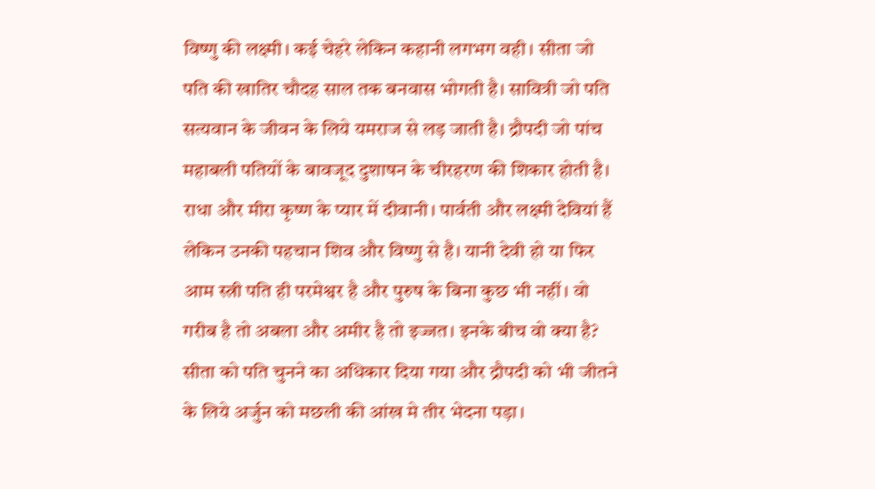विष्णु की लक्ष्मी। कई चेहरे लेकिन कहानी लगभग वही। सीता जो पति की खातिर चौदह साल तक बनवास भोगती है। सावित्री जो पति सत्यवान के जीवन के लिये यमराज से लड़ जाती है। द्रौपदी जो पांच महाबली पतियों के बावजूद दुशाषन के चीरहरण की शिकार होती है। राधा और मीरा कृष्ण के प्यार में दीवानी। पार्वती और लक्ष्मी देवियां हैं लेकिन उनकी पहचान शिव और विष्णु से है। यानी देवी हो या फिर आम स्त्री पति ही परमेश्वर है और पुरुष के बिना कुछ भी नहीं। वो गरीब है तो अबला और अमीर है तो इज्जत। इनके बीच वो क्या है? सीता को पति चुनने का अधिकार दिया गया और द्रौपदी को भी जीतने के लिये अर्जुन को मछली की आंख मे तीर भेदना पड़ा।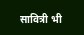सावित्री भी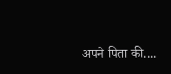अपने पिता की....